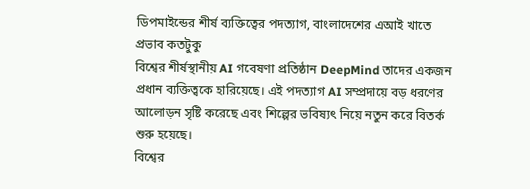ডিপমাইন্ডের শীর্ষ ব্যক্তিত্বের পদত্যাগ, বাংলাদেশের এআই খাতে প্রভাব কতটুকু
বিশ্বের শীর্ষস্থানীয় AI গবেষণা প্রতিষ্ঠান DeepMind তাদের একজন প্রধান ব্যক্তিত্বকে হারিয়েছে। এই পদত্যাগ AI সম্প্রদায়ে বড় ধরণের আলোড়ন সৃষ্টি করেছে এবং শিল্পের ভবিষ্যৎ নিয়ে নতুন করে বিতর্ক শুরু হয়েছে।
বিশ্বের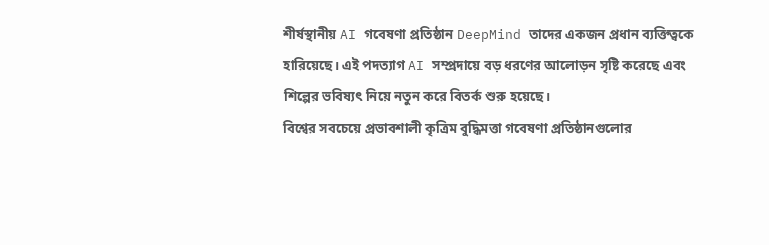শীর্ষস্থানীয় AI গবেষণা প্রতিষ্ঠান DeepMind তাদের একজন প্রধান ব্যক্তিত্বকে হারিয়েছে। এই পদত্যাগ AI সম্প্রদায়ে বড় ধরণের আলোড়ন সৃষ্টি করেছে এবং শিল্পের ভবিষ্যৎ নিয়ে নতুন করে বিতর্ক শুরু হয়েছে।
বিশ্বের সবচেয়ে প্রভাবশালী কৃত্রিম বুদ্ধিমত্তা গবেষণা প্রতিষ্ঠানগুলোর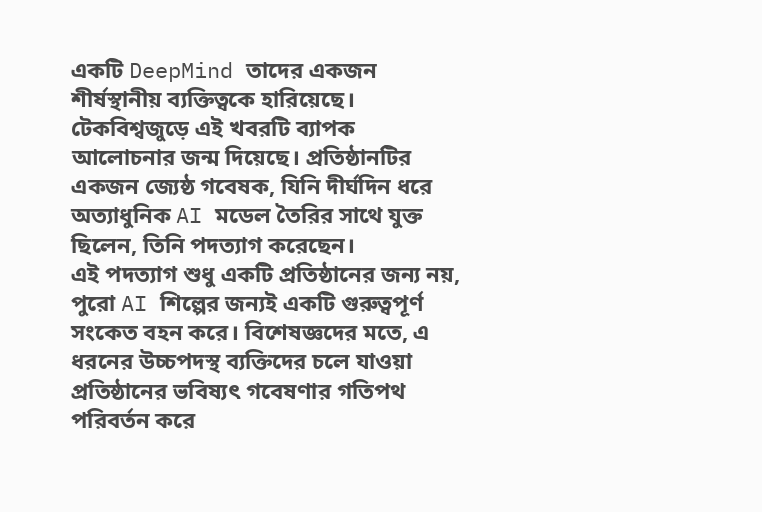একটি DeepMind তাদের একজন শীর্ষস্থানীয় ব্যক্তিত্বকে হারিয়েছে। টেকবিশ্বজুড়ে এই খবরটি ব্যাপক আলোচনার জন্ম দিয়েছে। প্রতিষ্ঠানটির একজন জ্যেষ্ঠ গবেষক, যিনি দীর্ঘদিন ধরে অত্যাধুনিক AI মডেল তৈরির সাথে যুক্ত ছিলেন, তিনি পদত্যাগ করেছেন।
এই পদত্যাগ শুধু একটি প্রতিষ্ঠানের জন্য নয়, পুরো AI শিল্পের জন্যই একটি গুরুত্বপূর্ণ সংকেত বহন করে। বিশেষজ্ঞদের মতে, এ ধরনের উচ্চপদস্থ ব্যক্তিদের চলে যাওয়া প্রতিষ্ঠানের ভবিষ্যৎ গবেষণার গতিপথ পরিবর্তন করে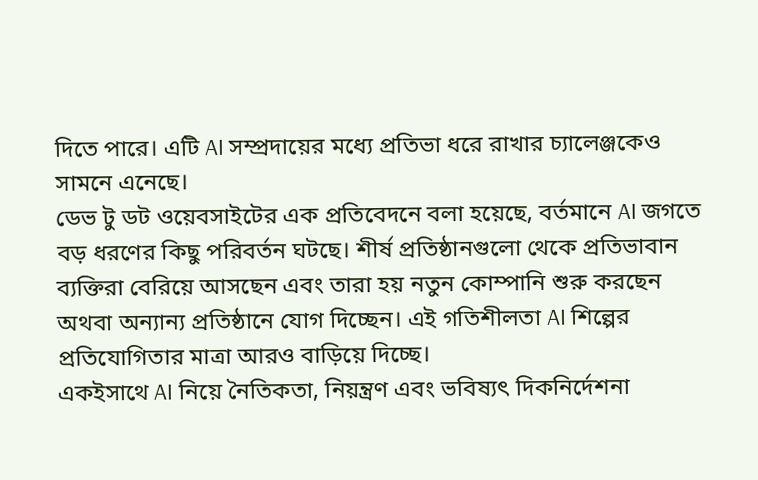দিতে পারে। এটি AI সম্প্রদায়ের মধ্যে প্রতিভা ধরে রাখার চ্যালেঞ্জকেও সামনে এনেছে।
ডেভ টু ডট ওয়েবসাইটের এক প্রতিবেদনে বলা হয়েছে, বর্তমানে AI জগতে বড় ধরণের কিছু পরিবর্তন ঘটছে। শীর্ষ প্রতিষ্ঠানগুলো থেকে প্রতিভাবান ব্যক্তিরা বেরিয়ে আসছেন এবং তারা হয় নতুন কোম্পানি শুরু করছেন অথবা অন্যান্য প্রতিষ্ঠানে যোগ দিচ্ছেন। এই গতিশীলতা AI শিল্পের প্রতিযোগিতার মাত্রা আরও বাড়িয়ে দিচ্ছে।
একইসাথে AI নিয়ে নৈতিকতা, নিয়ন্ত্রণ এবং ভবিষ্যৎ দিকনির্দেশনা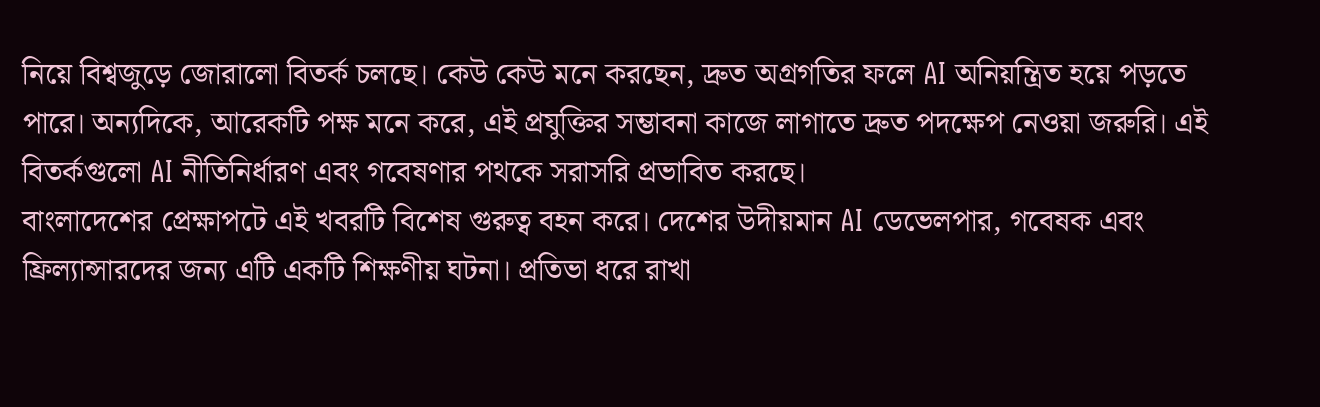নিয়ে বিশ্বজুড়ে জোরালো বিতর্ক চলছে। কেউ কেউ মনে করছেন, দ্রুত অগ্রগতির ফলে AI অনিয়ন্ত্রিত হয়ে পড়তে পারে। অন্যদিকে, আরেকটি পক্ষ মনে করে, এই প্রযুক্তির সম্ভাবনা কাজে লাগাতে দ্রুত পদক্ষেপ নেওয়া জরুরি। এই বিতর্কগুলো AI নীতিনির্ধারণ এবং গবেষণার পথকে সরাসরি প্রভাবিত করছে।
বাংলাদেশের প্রেক্ষাপটে এই খবরটি বিশেষ গুরুত্ব বহন করে। দেশের উদীয়মান AI ডেভেলপার, গবেষক এবং ফ্রিল্যান্সারদের জন্য এটি একটি শিক্ষণীয় ঘটনা। প্রতিভা ধরে রাখা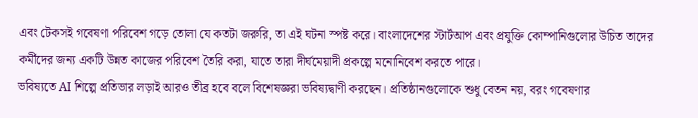এবং টেকসই গবেষণা পরিবেশ গড়ে তোলা যে কতটা জরুরি, তা এই ঘটনা স্পষ্ট করে। বাংলাদেশের স্টার্টআপ এবং প্রযুক্তি কোম্পানিগুলোর উচিত তাদের কর্মীদের জন্য একটি উন্নত কাজের পরিবেশ তৈরি করা, যাতে তারা দীর্ঘমেয়াদী প্রকল্পে মনোনিবেশ করতে পারে।
ভবিষ্যতে AI শিল্পে প্রতিভার লড়াই আরও তীব্র হবে বলে বিশেষজ্ঞরা ভবিষ্যদ্বাণী করছেন। প্রতিষ্ঠানগুলোকে শুধু বেতন নয়, বরং গবেষণার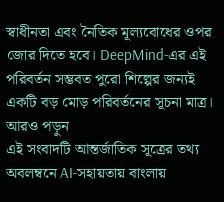স্বাধীনতা এবং নৈতিক মূল্যবোধের ওপর জোর দিতে হবে। DeepMind-এর এই পরিবর্তন সম্ভবত পুরো শিল্পের জন্যই একটি বড় মোড় পরিবর্তনের সূচনা মাত্র।
আরও পড়ুন
এই সংবাদটি আন্তর্জাতিক সূত্রের তথ্য অবলম্বনে AI-সহায়তায় বাংলায়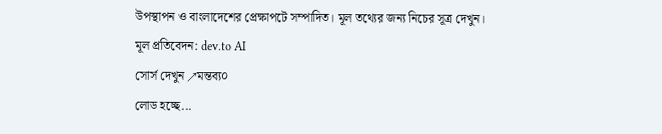উপস্থাপন ও বাংলাদেশের প্রেক্ষাপটে সম্পাদিত। মূল তথ্যের জন্য নিচের সূত্র দেখুন।
মূল প্রতিবেদন: dev.to AI
সোর্স দেখুন ↗মন্তব্য০
লোড হচ্ছে...